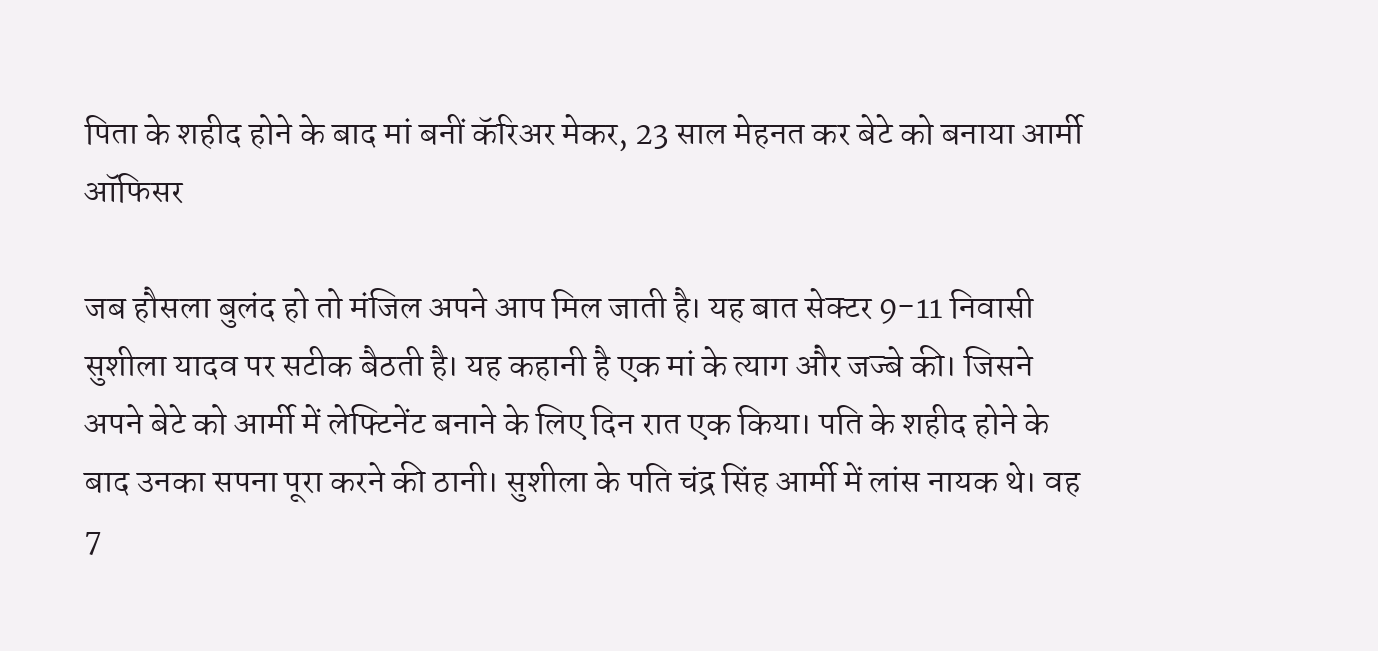पिता के शहीद होने के बाद मां बनीं कॅरिअर मेकर, 23 साल मेहनत कर बेटे को बनाया आर्मी ऑफिसर

जब हौसला बुलंद हो तो मंजिल अपने आप मिल जाती है। यह बात सेक्टर 9-11 निवासी सुशीला यादव पर सटीक बैठती है। यह कहानी है एक मां के त्याग और जज्बे की। जिसने अपने बेटे को आर्मी में लेफ्टिनेंट बनाने के लिए दिन रात एक किया। पति के शहीद होने के बाद उनका सपना पूरा करने की ठानी। सुशीला के पति चंद्र सिंह आर्मी में लांस नायक थे। वह 7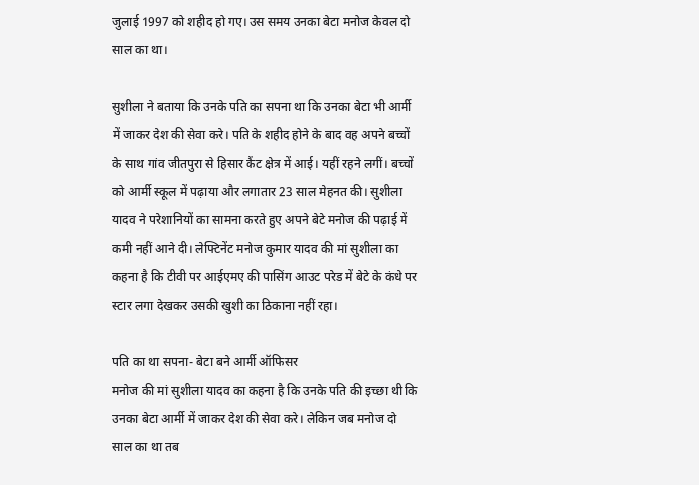जुलाई 1997 को शहीद हो गए। उस समय उनका बेटा मनोज केवल दो साल का था।

सुशीला ने बताया कि उनके पति का सपना था कि उनका बेटा भी आर्मी में जाकर देश की सेवा करे। पति के शहीद होने के बाद वह अपने बच्चों के साथ गांव जीतपुरा से हिसार कैंट क्षेत्र में आई। यहीं रहने लगीं। बच्चों को आर्मी स्कूल में पढ़ाया और लगातार 23 साल मेहनत की। सुशीला यादव ने परेशानियों का सामना करते हुए अपने बेटे मनोज की पढ़ाई में कमी नहीं आने दी। लेफ्टिनेंट मनोज कुमार यादव की मां सुशीला का कहना है कि टीवी पर आईएमए की पासिंग आउट परेड में बेटे के कंधे पर स्टार लगा देखकर उसकी खुशी का ठिकाना नहीं रहा।

पति का था सपना- बेटा बने आर्मी ऑफिसर
मनोज की मां सुशीला यादव का कहना है कि उनके पति की इच्छा थी कि उनका बेटा आर्मी में जाकर देश की सेवा करे। लेकिन जब मनोज दो साल का था तब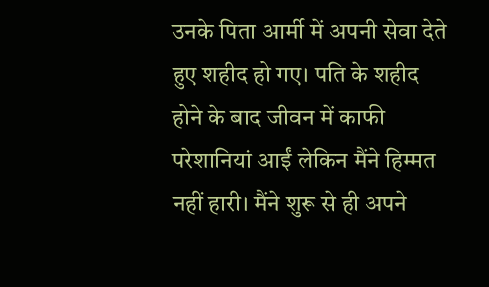उनके पिता आर्मी में अपनी सेवा देते हुए शहीद हो गए। पति के शहीद होने के बाद जीवन में काफी परेशानियां आईं लेकिन मैंने हिम्मत नहीं हारी। मैंने शुरू से ही अपने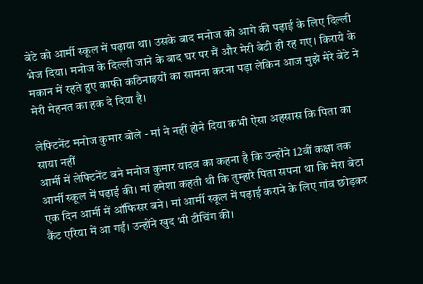बेटे को आर्मी स्कूल में पढ़ाया था। उसके बाद मनोज को आगे की पढ़ाई के लिए दिल्ली भेज दिया। मनोज के दिल्ली जाने के बाद घर पर मैं और मेरी बेटी ही रह गए। किराये के मकान में रहते हुए काफी कठिनाइयों का सामना करना पड़ा लेकिन आज मुझे मेरे बेटे ने मेरी मेहनत का हक दे दिया है।

लेफ्टिनेंट मनोज कुमार बोले - मां ने नहीं होने दिया कभी ऐसा अहसास कि पिता का साया नहीं
आर्मी में लेफ्टिनेंट बने मनोज कुमार यादव का कहना है कि उन्होंने 12वीं कक्षा तक आर्मी स्कूल में पढ़ाई की। मां हमेशा कहती थी कि तुम्हारे पिता सपना था कि मेरा बेटा एक दिन आर्मी में ऑफिसर बने। मां आर्मी स्कूल में पढ़ाई कराने के लिए गांव छोड़कर कैंट एरिया में आ गईं। उन्होंने खुद भी टीचिंग की।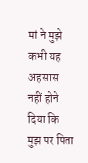मां ने मुझे कभी यह अहसास नहीं होने दिया कि मुझ पर पिता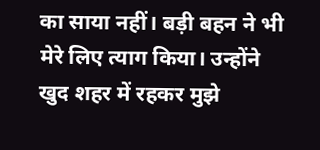का साया नहीं। बड़ी बहन ने भी मेरे लिए त्याग किया। उन्होंने खुद शहर में रहकर मुझे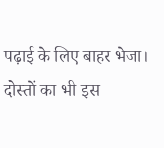पढ़ाई के लिए बाहर भेजा। दोस्तों का भी इस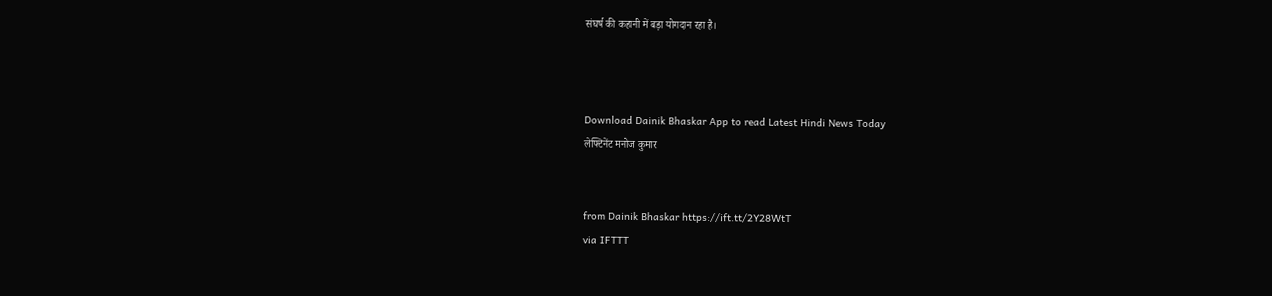संघर्ष की कहानी में बड़ा योगदान रहा है।



Download Dainik Bhaskar App to read Latest Hindi News Today
लेफ्टिनेंट मनोज कुमार


from Dainik Bhaskar https://ift.tt/2Y28WtT
via IFTTT